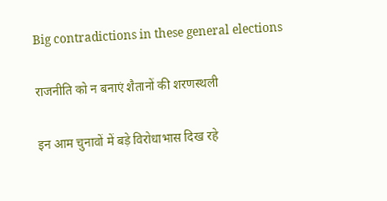Big contradictions in these general elections

राजनीति को न बनाएं शैतानों की शरणस्थली

इन आम चुनावों में बड़े विरोधाभास दिख रहे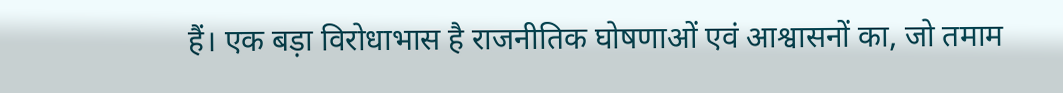हैं। एक बड़ा विरोधाभास है राजनीतिक घोषणाओं एवं आश्वासनों का, जो तमाम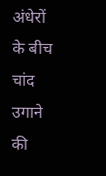अंधेरों के बीच चांद उगाने की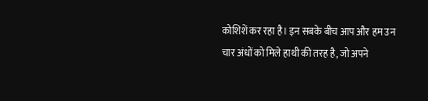कोशिशें कर रहा है। इन सबके बीच आप और हम उन चार अंधों को मिले हाथी की तरह है, जो अपने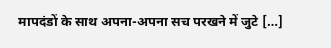मापदंडों के साथ अपना-अपना सच परखने में जुटे […]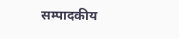सम्पादकीय